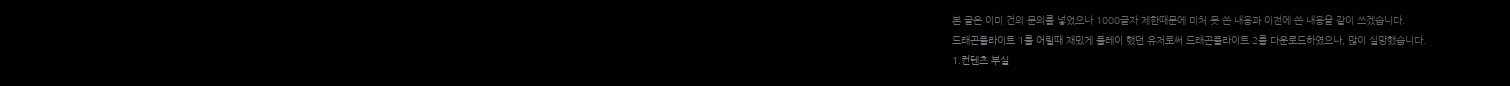본 글은 이미 건의 문의를 넣었으나 1000글자 제한때문에 미처 못 쓴 내용과 이전에 쓴 내용을 같이 쓰겠습니다.
드래곤플라이트 1를 어릴때 재밌게 플레이 했던 유저로써 드래곤플라이트 2를 다운로드하였으나, 많이 실망했습니다.
1.컨텐츠 부실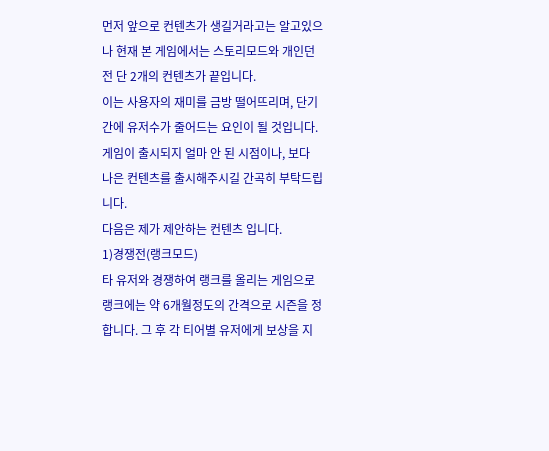먼저 앞으로 컨텐츠가 생길거라고는 알고있으나 현재 본 게임에서는 스토리모드와 개인던전 단 2개의 컨텐츠가 끝입니다.
이는 사용자의 재미를 금방 떨어뜨리며, 단기간에 유저수가 줄어드는 요인이 될 것입니다.
게임이 출시되지 얼마 안 된 시점이나, 보다 나은 컨텐츠를 출시해주시길 간곡히 부탁드립니다.
다음은 제가 제안하는 컨텐츠 입니다.
1)경쟁전(랭크모드)
타 유저와 경쟁하여 랭크를 올리는 게임으로 랭크에는 약 6개월정도의 간격으로 시즌을 정합니다. 그 후 각 티어별 유저에게 보상을 지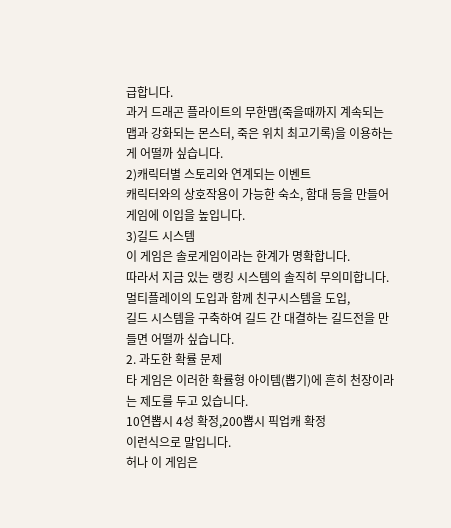급합니다.
과거 드래곤 플라이트의 무한맵(죽을때까지 계속되는 맵과 강화되는 몬스터, 죽은 위치 최고기록)을 이용하는게 어떨까 싶습니다.
2)캐릭터별 스토리와 연계되는 이벤트
캐릭터와의 상호작용이 가능한 숙소, 함대 등을 만들어 게임에 이입을 높입니다.
3)길드 시스템
이 게임은 솔로게임이라는 한계가 명확합니다.
따라서 지금 있는 랭킹 시스템의 솔직히 무의미합니다.
멀티플레이의 도입과 함께 친구시스템을 도입,
길드 시스템을 구축하여 길드 간 대결하는 길드전을 만들면 어떨까 싶습니다.
2. 과도한 확률 문제
타 게임은 이러한 확률형 아이템(뽑기)에 흔히 천장이라는 제도를 두고 있습니다.
10연뽑시 4성 확정,200뽑시 픽업캐 확정
이런식으로 말입니다.
허나 이 게임은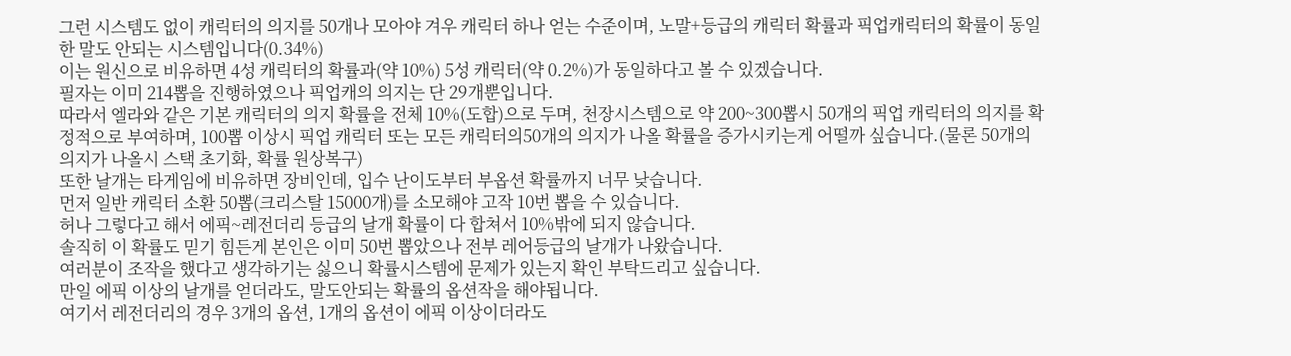그런 시스템도 없이 캐릭터의 의지를 50개나 모아야 겨우 캐릭터 하나 얻는 수준이며, 노말+등급의 캐릭터 확률과 픽업캐릭터의 확률이 동일한 말도 안되는 시스템입니다(0.34%)
이는 원신으로 비유하면 4성 캐릭터의 확률과(약 10%) 5성 캐릭터(약 0.2%)가 동일하다고 볼 수 있겠습니다.
필자는 이미 214뽑을 진행하였으나 픽업캐의 의지는 단 29개뿐입니다.
따라서 엘라와 같은 기본 캐릭터의 의지 확률을 전체 10%(도합)으로 두며, 천장시스템으로 약 200~300뽑시 50개의 픽업 캐릭터의 의지를 확정적으로 부여하며, 100뽑 이상시 픽업 캐릭터 또는 모든 캐릭터의50개의 의지가 나올 확률을 증가시키는게 어떨까 싶습니다.(물론 50개의 의지가 나올시 스택 초기화, 확률 원상복구)
또한 날개는 타게임에 비유하면 장비인데, 입수 난이도부터 부옵션 확률까지 너무 낮습니다.
먼저 일반 캐릭터 소환 50뽑(크리스탈 15000개)를 소모해야 고작 10번 뽑을 수 있습니다.
허나 그렇다고 해서 에픽~레전더리 등급의 날개 확률이 다 합쳐서 10%밖에 되지 않습니다.
솔직히 이 확률도 믿기 힘든게 본인은 이미 50번 뽑았으나 전부 레어등급의 날개가 나왔습니다.
여러분이 조작을 했다고 생각하기는 싫으니 확률시스템에 문제가 있는지 확인 부탁드리고 싶습니다.
만일 에픽 이상의 날개를 얻더라도, 말도안되는 확률의 옵션작을 해야됩니다.
여기서 레전더리의 경우 3개의 옵션, 1개의 옵션이 에픽 이상이더라도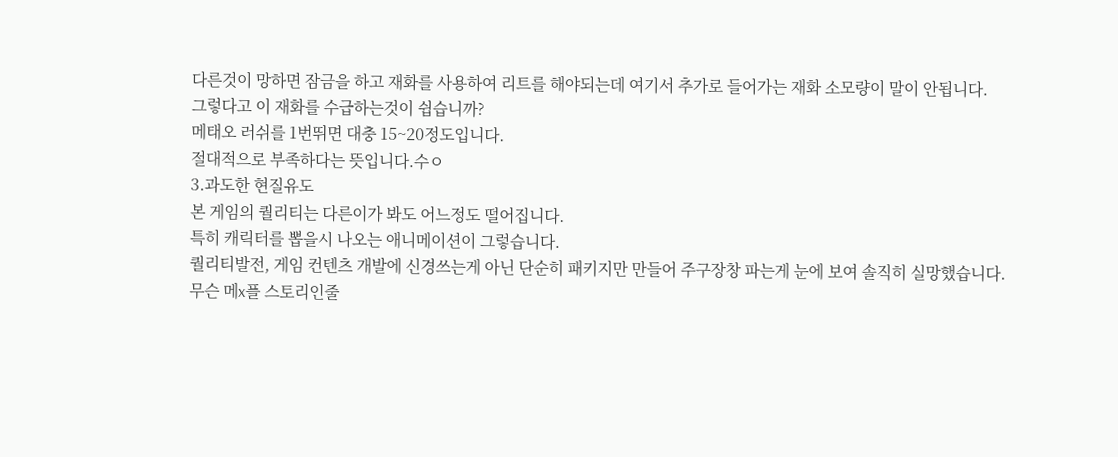다른것이 망하면 잠금을 하고 재화를 사용하여 리트를 해야되는데 여기서 추가로 들어가는 재화 소모량이 말이 안됩니다.
그렇다고 이 재화를 수급하는것이 쉽습니까?
메태오 러쉬를 1번뛰면 대충 15~20정도입니다.
절대적으로 부족하다는 뜻입니다.수ㅇ
3.과도한 현질유도
본 게임의 퀄리티는 다른이가 봐도 어느정도 떨어집니다.
특히 캐릭터를 뽑을시 나오는 애니메이션이 그렇습니다.
퀄리티발전, 게임 컨텐츠 개발에 신경쓰는게 아닌 단순히 패키지만 만들어 주구장창 파는게 눈에 보여 솔직히 실망했습니다.
무슨 메x플 스토리인줄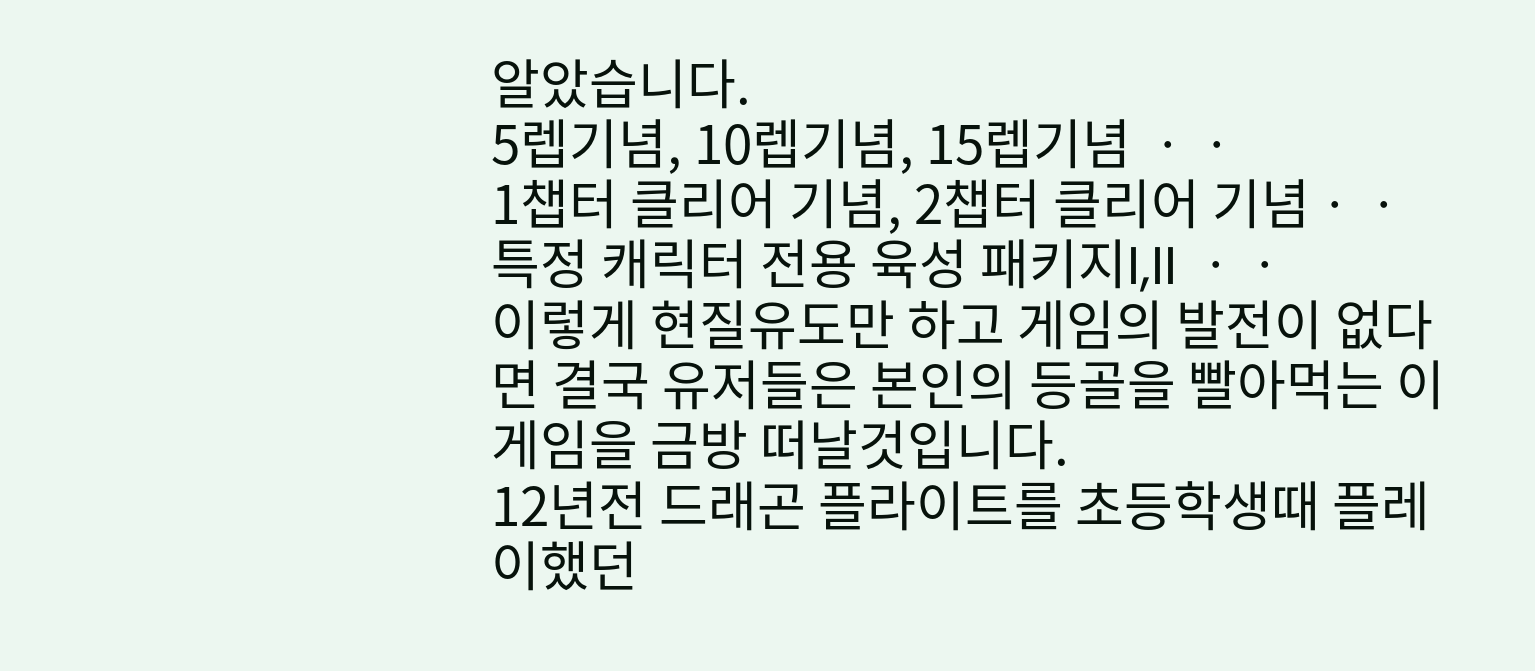알았습니다.
5렙기념, 10렙기념, 15렙기념 ㆍㆍ
1챕터 클리어 기념, 2챕터 클리어 기념ㆍㆍ
특정 캐릭터 전용 육성 패키지I,II ㆍㆍ
이렇게 현질유도만 하고 게임의 발전이 없다면 결국 유저들은 본인의 등골을 빨아먹는 이 게임을 금방 떠날것입니다.
12년전 드래곤 플라이트를 초등학생때 플레이했던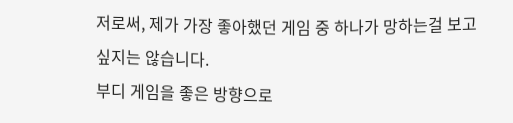저로써, 제가 가장 좋아했던 게임 중 하나가 망하는걸 보고싶지는 않습니다.
부디 게임을 좋은 방향으로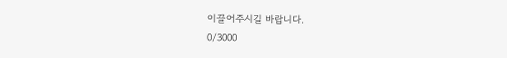이끌어주시길 바랍니다.
0/3000